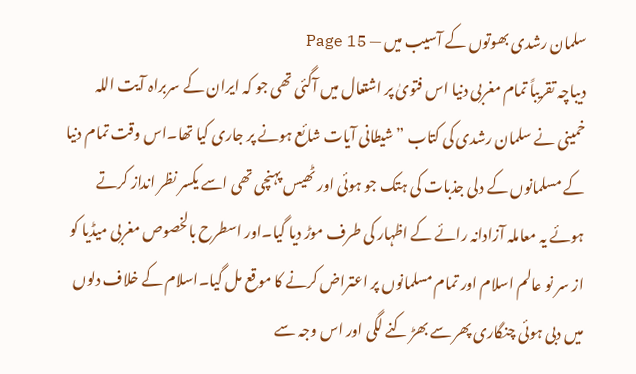سلمان رشدی بھوتوں کے آسیب میں — Page 15
دیباچہ تقریباً تمام مغربی دنیا اس فتویٰ پر اشتعال میں آگئی تھی جو کہ ایران کے سربراہ آیت اللہ خمینی نے سلمان رشدی کی کتاب ”شیطانی آیات شائع ہونے پر جاری کیا تھا۔اس وقت تمام دنیا کے مسلمانوں کے دلی جذبات کی ہتک جو ہوئی اور ٹھیس پہنچی تھی اسے یکسر نظر انداز کرتے ہوئے یہ معاملہ آزادانہ رائے کے اظہار کی طرف موڑ دیا گیا۔اور اسطرح بالخصوص مغربی میڈیا کو از سر نو عالم اسلام اور تمام مسلمانوں پر اعتراض کرنے کا موقع مل گیا۔اسلام کے خلاف دلوں میں دبی ہوئی چنگاری پھر سے بھڑ کنے لگی اور اس وجہ سے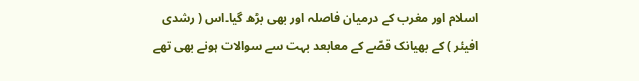اسلام اور مغرب کے درمیان فاصلہ اور بھی بڑھ گیا۔اس ( رشدی افیئر ) کے بھیانک قصّے کے معابعد بہت سے سوالات ہونے بھی تھے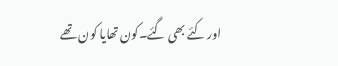اور کئے بھی گئے۔کون تھایا کون تھے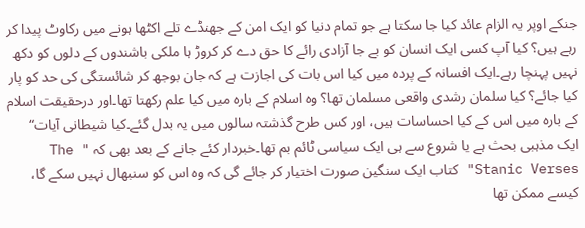جنکے اوپر یہ الزام عائد کیا جا سکتا ہے جو تمام دنیا کو ایک امن کے جھنڈے تلے اکٹھا ہونے میں رکاوٹ پیدا کر رہے ہیں؟ کیا آپ کسی ایک انسان کو بے جا آزادی رائے کا حق دے کر کروڑ ہا ملکی باشندوں کے دلوں کو دکھ نہیں پہنچا رہے۔ایک افسانہ کے پردہ میں کیا اس بات کی اجازت ہے کہ جان بوجھ کر شائستگی کی حد کو پار کیا جائے؟ کیا سلمان رشدی واقعی مسلمان تھا؟ وہ اسلام کے بارہ میں کیا علم رکھتا تھا۔اور درحقیقت اسلام کے بارہ میں اس کے کیا احساسات ہیں، اور کس طرح گذشتہ سالوں میں یہ بدل گئے۔کیا شیطانی آیات“ ایک مذہبی بحث ہے یا شروع سے ہی ایک سیاسی ٹائم بم تھا۔خبردار کئے جانے کے بعد بھی کہ The " "Stanic Verses کتاب ایک سنگین صورت اختیار کر جائے گی کہ وہ اس کو سنبھال نہیں سکے گا، کیسے ممکن تھا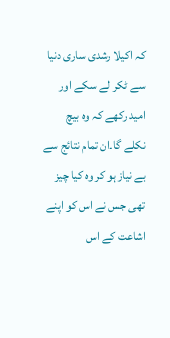کہ اکیلا رشدی ساری دنیا سے ٹکر لے سکے اور امید رکھے کہ وہ بیچ نکلے گا۔ان تمام نتائج سے بے نیاز ہو کر وہ کیا چیز تھی جس نے اس کو اپنے اشاعت کے اس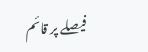فیصلے پر قائم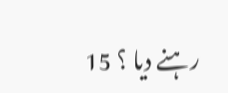رہنے دیا ؟ 15